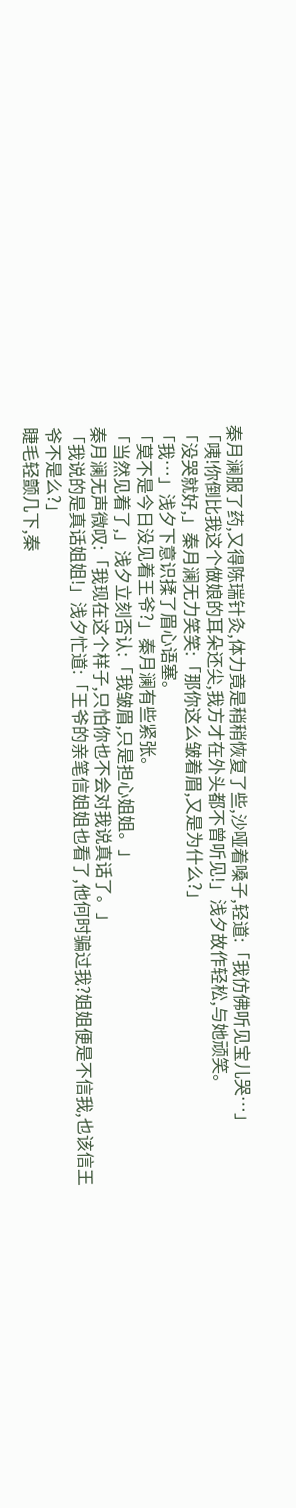秦月澜服了药,又得陈瑞针灸,体力竟是稍稍恢复了些,沙哑着嗓子,轻道:「我仿佛听见宝儿哭…」
「咦!你倒比我这个做娘的耳朵还尖,我方才在外头都不曾听见!」浅夕故作轻松,与她顽笑。
「没哭就好,」秦月澜无力笑笑:「那你这么皱着眉,又是为什么?」
「我…」浅夕下意识揉了眉心语塞。
「莫不是今日没见着王爷?」秦月澜有些紧张。
「当然见着了,」浅夕立刻否认:「我皱眉,只是担心姐姐。」
秦月澜无声微叹:「我现在这个样子,只怕你也不会对我说真话了。」
「我说的是真话姐姐!」浅夕忙道:「王爷的亲笔信姐姐也看了,他何时骗过我?姐姐便是不信我,也该信王爷不是么?」
睫毛轻颤几下,秦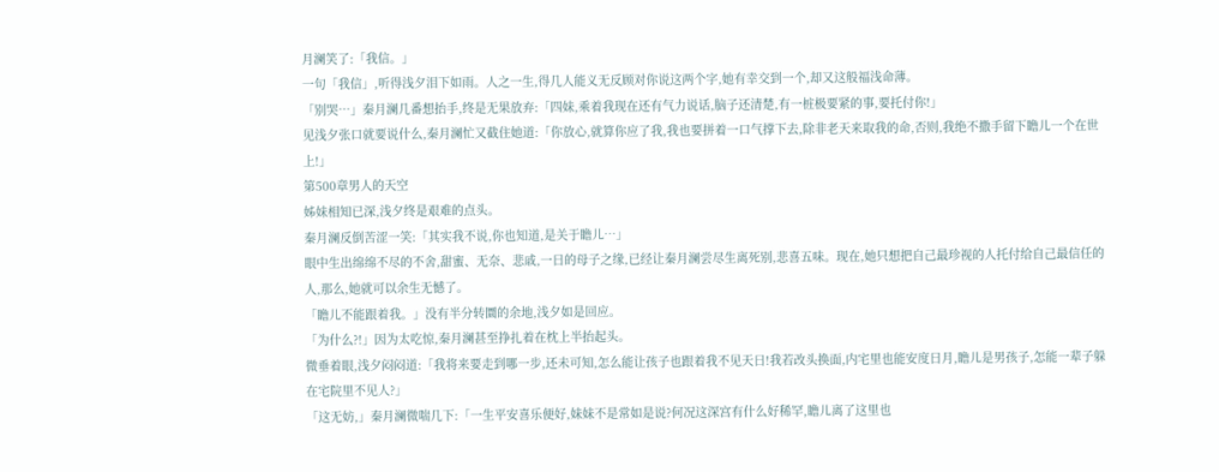月澜笑了:「我信。」
一句「我信」,听得浅夕泪下如雨。人之一生,得几人能义无反顾对你说这两个字,她有幸交到一个,却又这般福浅命薄。
「别哭…」秦月澜几番想抬手,终是无果放弃:「四妹,乘着我现在还有气力说话,脑子还清楚,有一桩极要紧的事,要托付你!」
见浅夕张口就要说什么,秦月澜忙又截住她道:「你放心,就算你应了我,我也要拼着一口气撑下去,除非老天来取我的命,否则,我绝不撒手留下瞻儿一个在世上!」
第500章男人的天空
姊妹相知已深,浅夕终是艰难的点头。
秦月澜反倒苦涩一笑:「其实我不说,你也知道,是关于瞻儿…」
眼中生出绵绵不尽的不舍,甜蜜、无奈、悲戚,一日的母子之缘,已经让秦月澜尝尽生离死别,悲喜五味。现在,她只想把自己最珍视的人托付给自己最信任的人,那么,她就可以余生无憾了。
「瞻儿不能跟着我。」没有半分转圜的余地,浅夕如是回应。
「为什么?!」因为太吃惊,秦月澜甚至挣扎着在枕上半抬起头。
微垂着眼,浅夕闷闷道:「我将来要走到哪一步,还未可知,怎么能让孩子也跟着我不见天日!我若改头换面,内宅里也能安度日月,瞻儿是男孩子,怎能一辈子躲在宅院里不见人?」
「这无妨,」秦月澜微喘几下:「一生平安喜乐便好,妹妹不是常如是说?何况这深宫有什么好稀罕,瞻儿离了这里也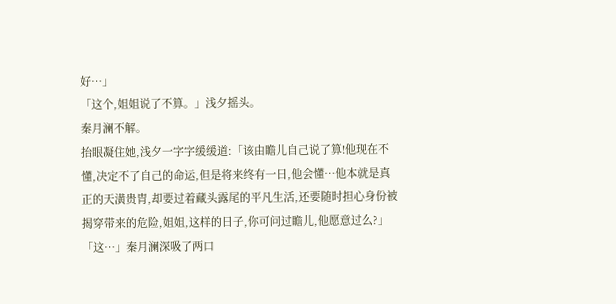好…」
「这个,姐姐说了不算。」浅夕摇头。
秦月澜不解。
抬眼凝住她,浅夕一字字缓缓道:「该由瞻儿自己说了算!他现在不懂,决定不了自己的命运,但是将来终有一日,他会懂…他本就是真正的天潢贵胄,却要过着藏头露尾的平凡生活,还要随时担心身份被揭穿带来的危险,姐姐,这样的日子,你可问过瞻儿,他愿意过么?」
「这…」秦月澜深吸了两口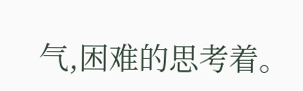气,困难的思考着。